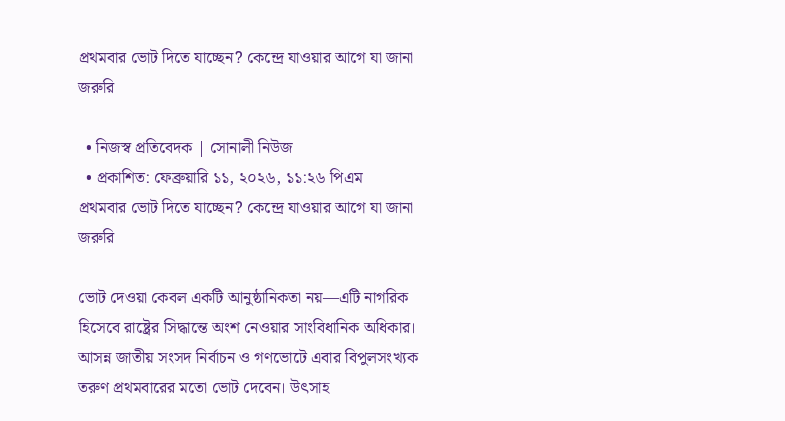প্রথমবার ভোট দিতে যাচ্ছেন? কেন্দ্রে যাওয়ার আগে যা জানা জরুরি

  • নিজস্ব প্রতিবেদক | সোনালী নিউজ
  • প্রকাশিত: ফেব্রুয়ারি ১১, ২০২৬, ১১:২৬ পিএম
প্রথমবার ভোট দিতে যাচ্ছেন? কেন্দ্রে যাওয়ার আগে যা জানা জরুরি

ভোট দেওয়া কেবল একটি আনুষ্ঠানিকতা নয়—এটি নাগরিক হিসেবে রাষ্ট্রের সিদ্ধান্তে অংশ নেওয়ার সাংবিধানিক অধিকার। আসন্ন জাতীয় সংসদ নির্বাচন ও গণভোটে এবার বিপুলসংখ্যক তরুণ প্রথমবারের মতো ভোট দেবেন। উৎসাহ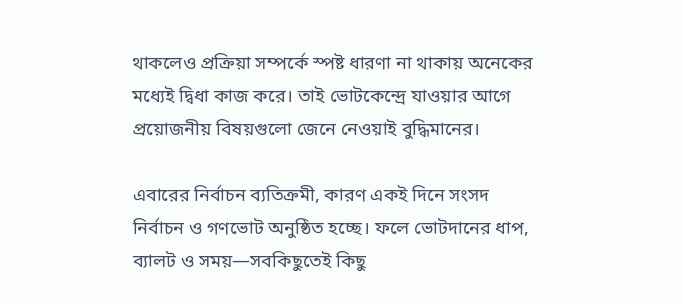থাকলেও প্রক্রিয়া সম্পর্কে স্পষ্ট ধারণা না থাকায় অনেকের মধ্যেই দ্বিধা কাজ করে। তাই ভোটকেন্দ্রে যাওয়ার আগে প্রয়োজনীয় বিষয়গুলো জেনে নেওয়াই বুদ্ধিমানের।

এবারের নির্বাচন ব্যতিক্রমী, কারণ একই দিনে সংসদ নির্বাচন ও গণভোট অনুষ্ঠিত হচ্ছে। ফলে ভোটদানের ধাপ, ব্যালট ও সময়—সবকিছুতেই কিছু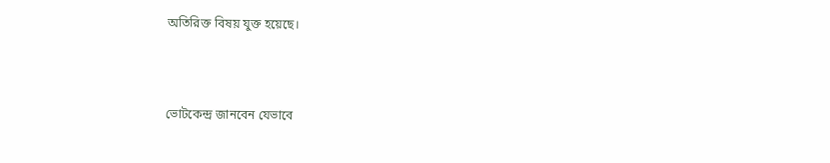অতিরিক্ত বিষয় যুক্ত হয়েছে।



ভোটকেন্দ্র জানবেন যেভাবে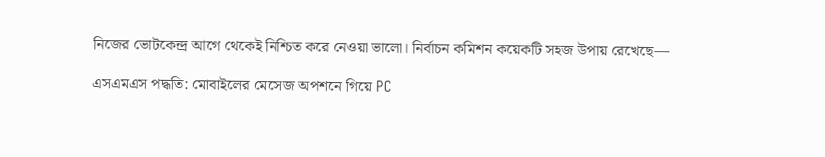নিজের ভোটকেন্দ্র আগে থেকেই নিশ্চিত করে নেওয়া ভালো। নির্বাচন কমিশন কয়েকটি সহজ উপায় রেখেছে—

এসএমএস পদ্ধতি: মোবাইলের মেসেজ অপশনে গিয়ে PC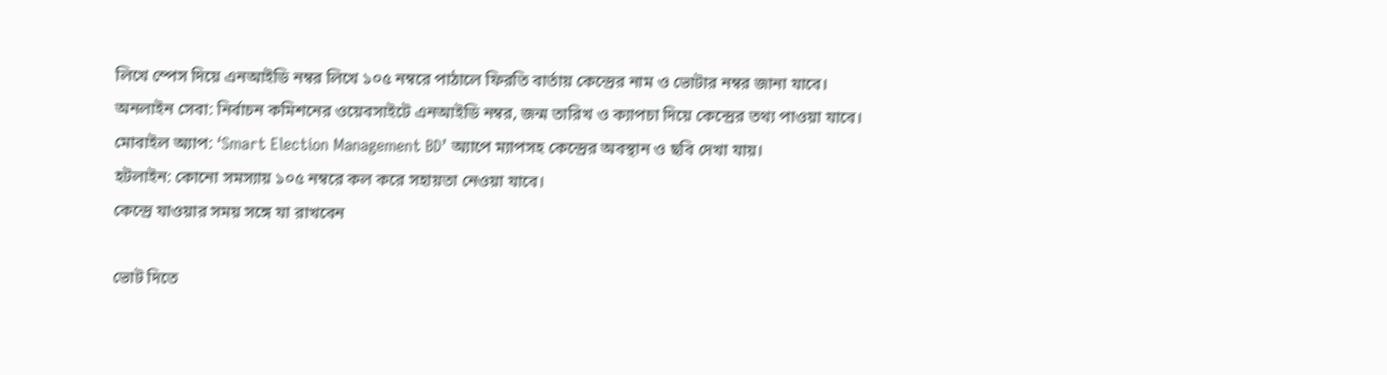লিখে স্পেস দিয়ে এনআইডি নম্বর লিখে ১০৫ নম্বরে পাঠালে ফিরতি বার্তায় কেন্দ্রের নাম ও ভোটার নম্বর জানা যাবে।
অনলাইন সেবা: নির্বাচন কমিশনের ওয়েবসাইটে এনআইডি নম্বর, জন্ম তারিখ ও ক্যাপচা দিয়ে কেন্দ্রের তথ্য পাওয়া যাবে।
মোবাইল অ্যাপ: ‘Smart Election Management BD’ অ্যাপে ম্যাপসহ কেন্দ্রের অবস্থান ও ছবি দেখা যায়।
হটলাইন: কোনো সমস্যায় ১০৫ নম্বরে কল করে সহায়তা নেওয়া যাবে।
কেন্দ্রে যাওয়ার সময় সঙ্গে যা রাখবেন

ভোট দিতে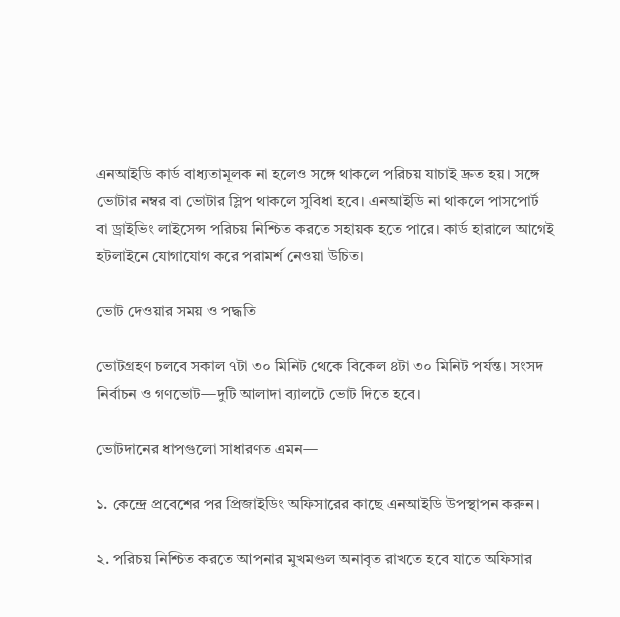এনআইডি কার্ড বাধ্যতামূলক না হলেও সঙ্গে থাকলে পরিচয় যাচাই দ্রুত হয়। সঙ্গে ভোটার নম্বর বা ভোটার স্লিপ থাকলে সুবিধা হবে। এনআইডি না থাকলে পাসপোর্ট বা ড্রাইভিং লাইসেন্স পরিচয় নিশ্চিত করতে সহায়ক হতে পারে। কার্ড হারালে আগেই হটলাইনে যোগাযোগ করে পরামর্শ নেওয়া উচিত।

ভোট দেওয়ার সময় ও পদ্ধতি

ভোটগ্রহণ চলবে সকাল ৭টা ৩০ মিনিট থেকে বিকেল ৪টা ৩০ মিনিট পর্যন্ত। সংসদ নির্বাচন ও গণভোট—দুটি আলাদা ব্যালটে ভোট দিতে হবে।

ভোটদানের ধাপগুলো সাধারণত এমন—

১. কেন্দ্রে প্রবেশের পর প্রিজাইডিং অফিসারের কাছে এনআইডি উপস্থাপন করুন।

২. পরিচয় নিশ্চিত করতে আপনার মুখমণ্ডল অনাবৃত রাখতে হবে যাতে অফিসার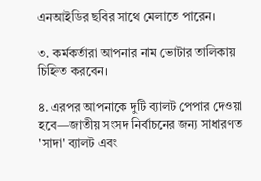এনআইডির ছবির সাথে মেলাতে পারেন।

৩. কর্মকর্তারা আপনার নাম ভোটার তালিকায় চিহ্নিত করবেন।

৪. এরপর আপনাকে দুটি ব্যালট পেপার দেওয়া হবে—জাতীয় সংসদ নির্বাচনের জন্য সাধারণত 'সাদা' ব্যালট এবং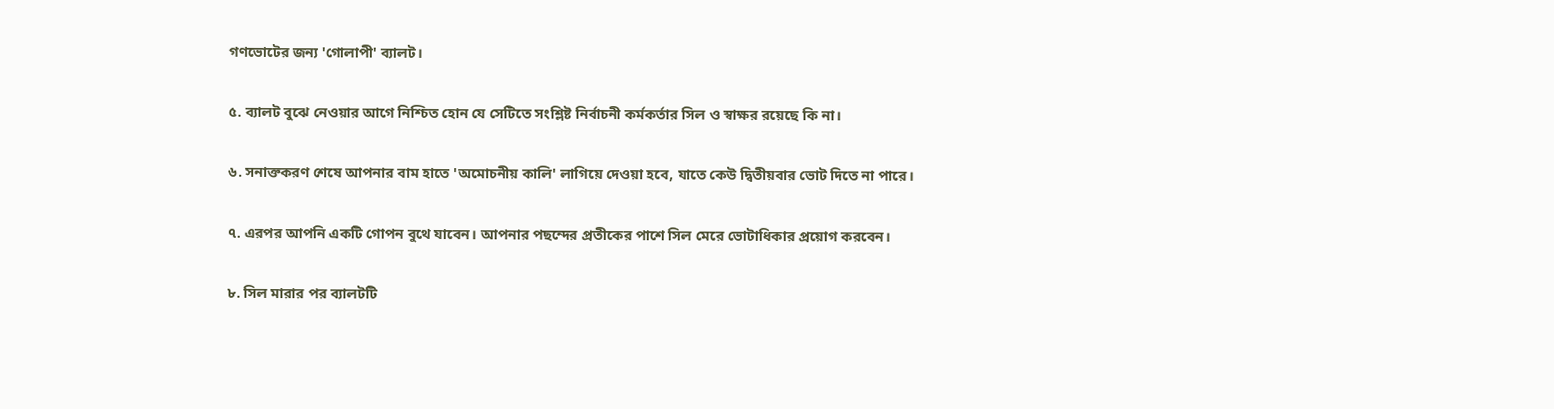গণভোটের জন্য 'গোলাপী' ব্যালট।

৫. ব্যালট বুঝে নেওয়ার আগে নিশ্চিত হোন যে সেটিতে সংশ্লিষ্ট নির্বাচনী কর্মকর্তার সিল ও স্বাক্ষর রয়েছে কি না।

৬. সনাক্তকরণ শেষে আপনার বাম হাতে 'অমোচনীয় কালি' লাগিয়ে দেওয়া হবে, যাতে কেউ দ্বিতীয়বার ভোট দিতে না পারে।

৭. এরপর আপনি একটি গোপন বুথে যাবেন। আপনার পছন্দের প্রতীকের পাশে সিল মেরে ভোটাধিকার প্রয়োগ করবেন।

৮. সিল মারার পর ব্যালটটি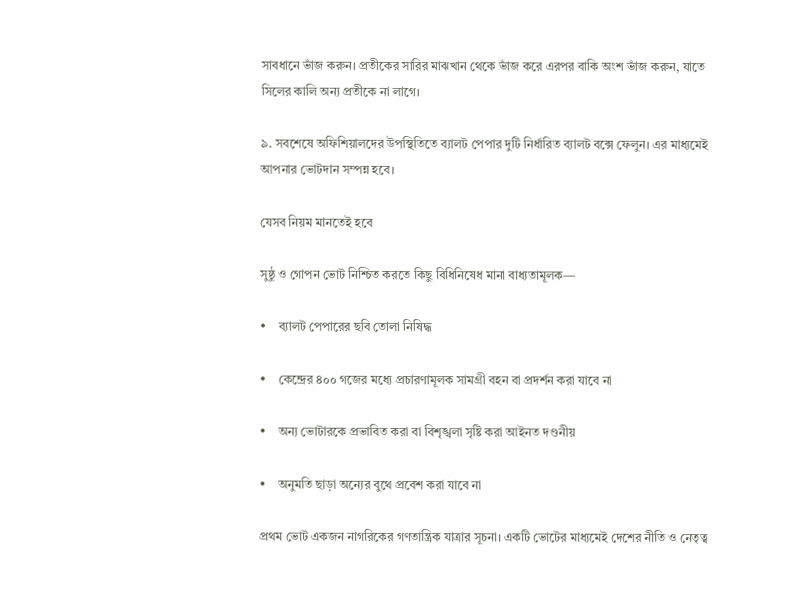সাবধানে ভাঁজ করুন। প্রতীকের সারির মাঝখান থেকে ভাঁজ করে এরপর বাকি অংশ ভাঁজ করুন, যাতে সিলের কালি অন্য প্রতীকে না লাগে।

৯. সবশেষে অফিশিয়ালদের উপস্থিতিতে ব্যালট পেপার দুটি নির্ধারিত ব্যালট বক্সে ফেলুন। এর মাধ্যমেই আপনার ভোটদান সম্পন্ন হবে।

যেসব নিয়ম মানতেই হবে

সুষ্ঠু ও গোপন ভোট নিশ্চিত করতে কিছু বিধিনিষেধ মানা বাধ্যতামূলক—

•    ব্যালট পেপারের ছবি তোলা নিষিদ্ধ

•    কেন্দ্রের ৪০০ গজের মধ্যে প্রচারণামূলক সামগ্রী বহন বা প্রদর্শন করা যাবে না

•    অন্য ভোটারকে প্রভাবিত করা বা বিশৃঙ্খলা সৃষ্টি করা আইনত দণ্ডনীয়

•    অনুমতি ছাড়া অন্যের বুথে প্রবেশ করা যাবে না

প্রথম ভোট একজন নাগরিকের গণতান্ত্রিক যাত্রার সূচনা। একটি ভোটের মাধ্যমেই দেশের নীতি ও নেতৃত্ব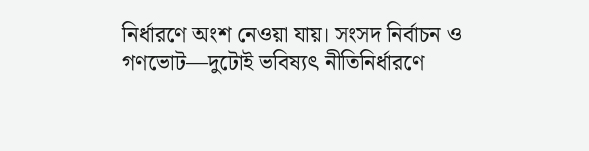নির্ধারণে অংশ নেওয়া যায়। সংসদ নির্বাচন ও গণভোট—দুটোই ভবিষ্যৎ নীতিনির্ধারণে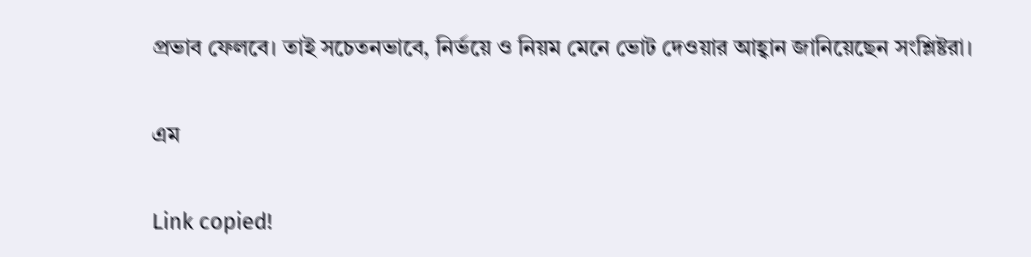প্রভাব ফেলবে। তাই সচেতনভাবে, নির্ভয়ে ও নিয়ম মেনে ভোট দেওয়ার আহ্বান জানিয়েছেন সংশ্লিষ্টরা।

এম

Link copied!